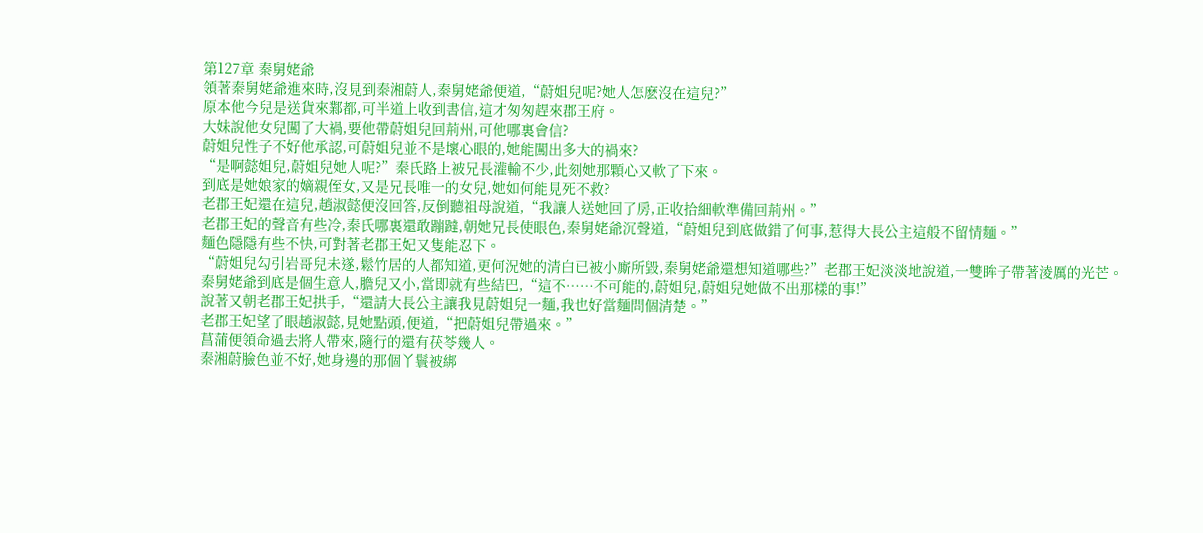第127章 秦舅姥爺
領著秦舅姥爺進來時,沒見到秦湘蔚人,秦舅姥爺便道,“蔚姐兒呢?她人怎麽沒在這兒?”
原本他今兒是送貨來鄴都,可半道上收到書信,這才匆匆趕來郡王府。
大妹說他女兒闖了大禍,要他帶蔚姐兒回荊州,可他哪裏會信?
蔚姐兒性子不好他承認,可蔚姐兒並不是壞心眼的,她能闖出多大的禍來?
“是啊懿姐兒,蔚姐兒她人呢?”秦氏路上被兄長灌輸不少,此刻她那顆心又軟了下來。
到底是她娘家的嫡親侄女,又是兄長唯一的女兒,她如何能見死不救?
老郡王妃還在這兒,趙淑懿便沒回答,反倒聽祖母說道,“我讓人送她回了房,正收拾細軟準備回荊州。”
老郡王妃的聲音有些冷,秦氏哪裏還敢蹦躂,朝她兄長使眼色,秦舅姥爺沉聲道,“蔚姐兒到底做錯了何事,惹得大長公主這般不留情麵。”
麵色隱隱有些不快,可對著老郡王妃又隻能忍下。
“蔚姐兒勾引岩哥兒未遂,鬆竹居的人都知道,更何況她的清白已被小廝所毀,秦舅姥爺還想知道哪些?”老郡王妃淡淡地說道,一雙眸子帶著淩厲的光芒。
秦舅姥爺到底是個生意人,膽兒又小,當即就有些結巴,“這不……不可能的,蔚姐兒,蔚姐兒她做不出那樣的事!”
說著又朝老郡王妃拱手,“還請大長公主讓我見蔚姐兒一麵,我也好當麵問個清楚。”
老郡王妃望了眼趙淑懿,見她點頭,便道,“把蔚姐兒帶過來。”
菖蒲便領命過去將人帶來,隨行的還有茯苓幾人。
秦湘蔚臉色並不好,她身邊的那個丫鬟被綁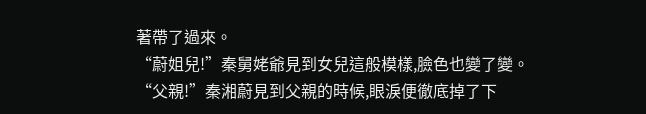著帶了過來。
“蔚姐兒!”秦舅姥爺見到女兒這般模樣,臉色也變了變。
“父親!”秦湘蔚見到父親的時候,眼淚便徹底掉了下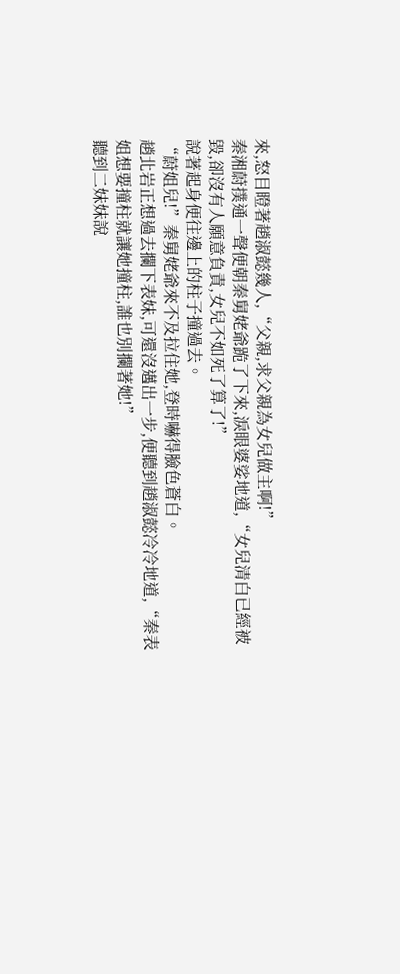來,怒目瞪著趙淑懿幾人,“父親,求父親為女兒做主啊!”
秦湘蔚撲通一聲便朝秦舅姥爺跪了下來,淚眼婆娑地道,“女兒清白已經被毀,卻沒有人願意負責,女兒不如死了算了!”
說著起身便往邊上的柱子撞過去。
“蔚姐兒!”秦舅姥爺來不及拉住她,登時嚇得臉色蒼白。
趙北岩正想過去攔下表妹,可還沒邁出一步,便聽到趙淑懿冷冷地道,“秦表姐想要撞柱就讓她撞柱,誰也別攔著她!”
聽到二妹妹說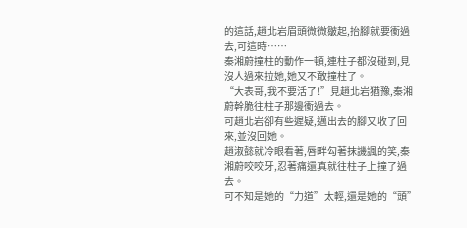的這話,趙北岩眉頭微微皺起,抬腳就要衝過去,可這時……
秦湘蔚撞柱的動作一頓,連柱子都沒碰到,見沒人過來拉她,她又不敢撞柱了。
“大表哥,我不要活了!”見趙北岩猶豫,秦湘蔚幹脆往柱子那邊衝過去。
可趙北岩卻有些遲疑,邁出去的腳又收了回來,並沒回她。
趙淑懿就冷眼看著,唇畔勾著抹譏諷的笑,秦湘蔚咬咬牙,忍著痛還真就往柱子上撞了過去。
可不知是她的“力道”太輕,還是她的“頭”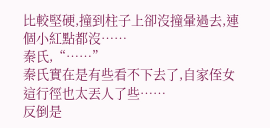比較堅硬,撞到柱子上卻沒撞暈過去,連個小紅點都沒……
秦氏,“……”
秦氏實在是有些看不下去了,自家侄女這行徑也太丟人了些……
反倒是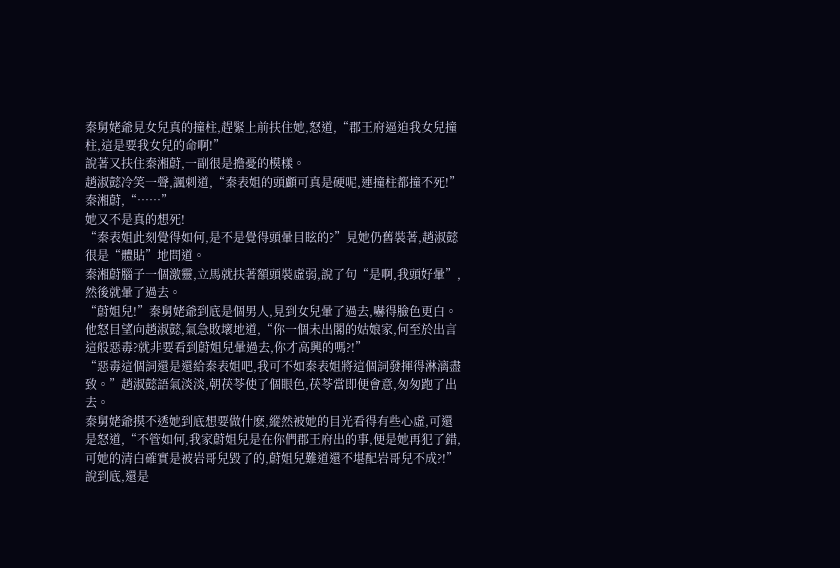秦舅姥爺見女兒真的撞柱,趕緊上前扶住她,怒道,“郡王府逼迫我女兒撞柱,這是要我女兒的命啊!”
說著又扶住秦湘蔚,一副很是擔憂的模樣。
趙淑懿冷笑一聲,諷刺道,“秦表姐的頭顱可真是硬呢,連撞柱都撞不死!”
秦湘蔚,“……”
她又不是真的想死!
“秦表姐此刻覺得如何,是不是覺得頭暈目眩的?”見她仍舊裝著,趙淑懿很是“體貼”地問道。
秦湘蔚腦子一個激靈,立馬就扶著額頭裝虛弱,說了句“是啊,我頭好暈”,然後就暈了過去。
“蔚姐兒!”秦舅姥爺到底是個男人,見到女兒暈了過去,嚇得臉色更白。
他怒目望向趙淑懿,氣急敗壞地道,“你一個未出閣的姑娘家,何至於出言這般惡毒?就非要看到蔚姐兒暈過去,你才高興的嗎?!”
“惡毒這個詞還是還給秦表姐吧,我可不如秦表姐將這個詞發揮得淋漓盡致。”趙淑懿語氣淡淡,朝茯苓使了個眼色,茯苓當即便會意,匆匆跑了出去。
秦舅姥爺摸不透她到底想要做什麽,縱然被她的目光看得有些心虛,可還是怒道,“不管如何,我家蔚姐兒是在你們郡王府出的事,便是她再犯了錯,可她的清白確實是被岩哥兒毀了的,蔚姐兒難道還不堪配岩哥兒不成?!”
說到底,還是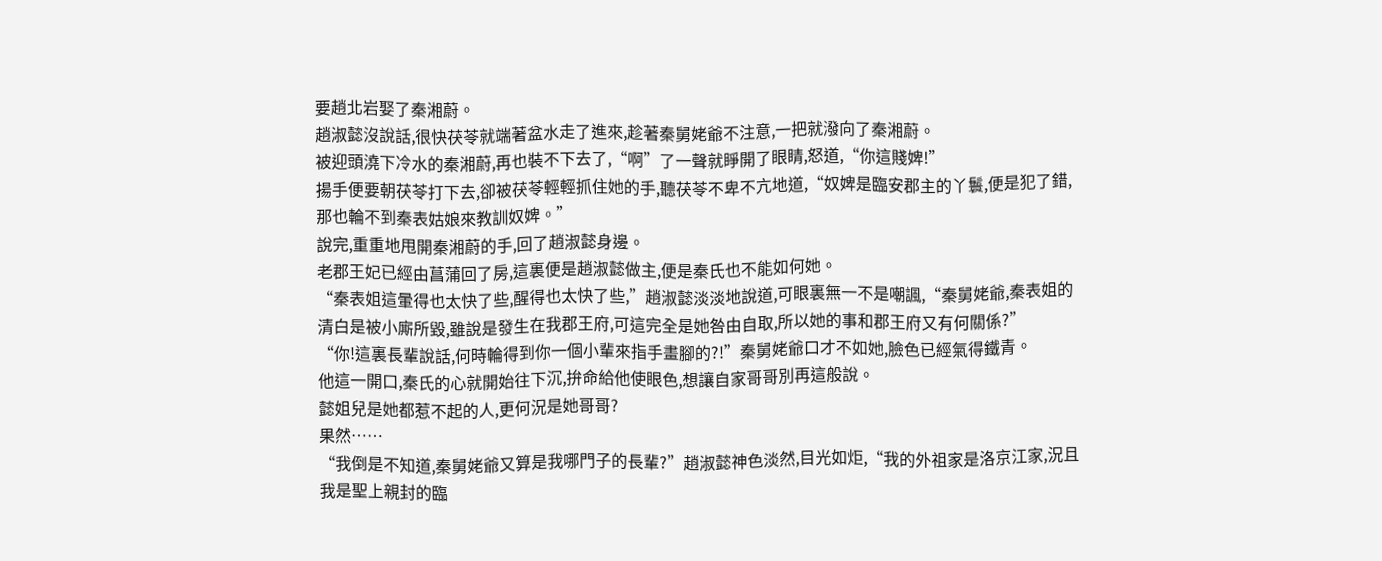要趙北岩娶了秦湘蔚。
趙淑懿沒說話,很快茯苓就端著盆水走了進來,趁著秦舅姥爺不注意,一把就潑向了秦湘蔚。
被迎頭澆下冷水的秦湘蔚,再也裝不下去了,“啊”了一聲就睜開了眼睛,怒道,“你這賤婢!”
揚手便要朝茯苓打下去,卻被茯苓輕輕抓住她的手,聽茯苓不卑不亢地道,“奴婢是臨安郡主的丫鬟,便是犯了錯,那也輪不到秦表姑娘來教訓奴婢。”
說完,重重地甩開秦湘蔚的手,回了趙淑懿身邊。
老郡王妃已經由菖蒲回了房,這裏便是趙淑懿做主,便是秦氏也不能如何她。
“秦表姐這暈得也太快了些,醒得也太快了些,”趙淑懿淡淡地說道,可眼裏無一不是嘲諷,“秦舅姥爺,秦表姐的清白是被小廝所毀,雖說是發生在我郡王府,可這完全是她咎由自取,所以她的事和郡王府又有何關係?”
“你!這裏長輩說話,何時輪得到你一個小輩來指手畫腳的?!”秦舅姥爺口才不如她,臉色已經氣得鐵青。
他這一開口,秦氏的心就開始往下沉,拚命給他使眼色,想讓自家哥哥別再這般說。
懿姐兒是她都惹不起的人,更何況是她哥哥?
果然……
“我倒是不知道,秦舅姥爺又算是我哪門子的長輩?”趙淑懿神色淡然,目光如炬,“我的外祖家是洛京江家,況且我是聖上親封的臨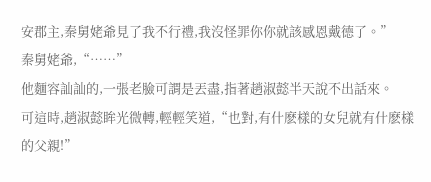安郡主,秦舅姥爺見了我不行禮,我沒怪罪你你就該感恩戴德了。”
秦舅姥爺,“……”
他麵容訕訕的,一張老臉可謂是丟盡,指著趙淑懿半天說不出話來。
可這時,趙淑懿眸光微轉,輕輕笑道,“也對,有什麽樣的女兒就有什麽樣的父親!”